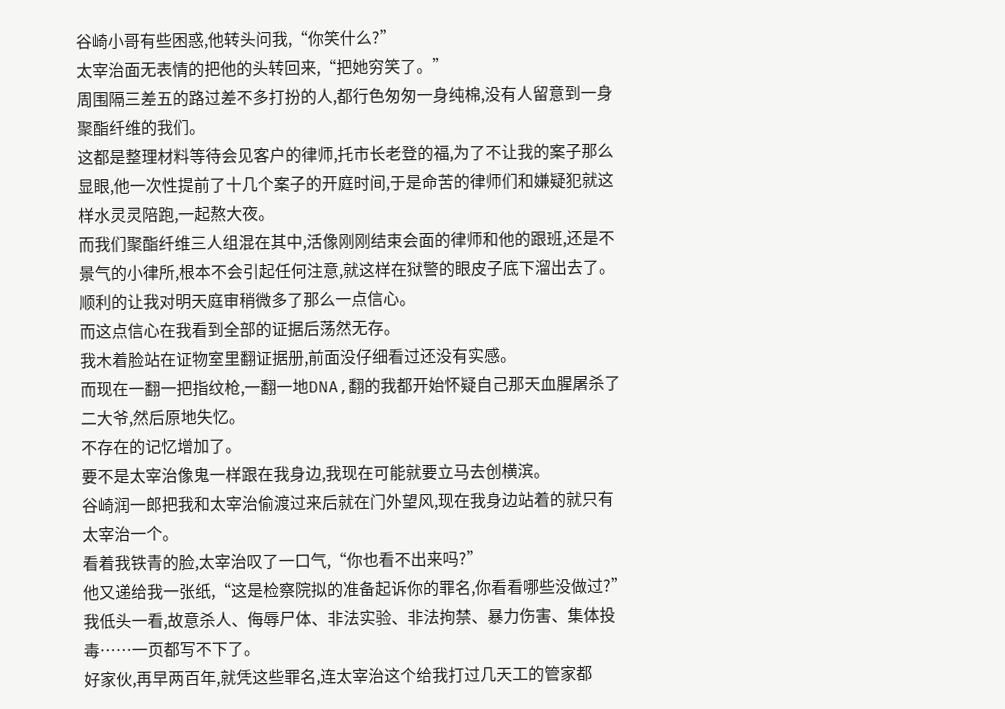谷崎小哥有些困惑,他转头问我,“你笑什么?”
太宰治面无表情的把他的头转回来,“把她穷笑了。”
周围隔三差五的路过差不多打扮的人,都行色匆匆一身纯棉,没有人留意到一身聚酯纤维的我们。
这都是整理材料等待会见客户的律师,托市长老登的福,为了不让我的案子那么显眼,他一次性提前了十几个案子的开庭时间,于是命苦的律师们和嫌疑犯就这样水灵灵陪跑,一起熬大夜。
而我们聚酯纤维三人组混在其中,活像刚刚结束会面的律师和他的跟班,还是不景气的小律所,根本不会引起任何注意,就这样在狱警的眼皮子底下溜出去了。
顺利的让我对明天庭审稍微多了那么一点信心。
而这点信心在我看到全部的证据后荡然无存。
我木着脸站在证物室里翻证据册,前面没仔细看过还没有实感。
而现在一翻一把指纹枪,一翻一地DNA,翻的我都开始怀疑自己那天血腥屠杀了二大爷,然后原地失忆。
不存在的记忆增加了。
要不是太宰治像鬼一样跟在我身边,我现在可能就要立马去创横滨。
谷崎润一郎把我和太宰治偷渡过来后就在门外望风,现在我身边站着的就只有太宰治一个。
看着我铁青的脸,太宰治叹了一口气,“你也看不出来吗?”
他又递给我一张纸,“这是检察院拟的准备起诉你的罪名,你看看哪些没做过?”
我低头一看,故意杀人、侮辱尸体、非法实验、非法拘禁、暴力伤害、集体投毒……一页都写不下了。
好家伙,再早两百年,就凭这些罪名,连太宰治这个给我打过几天工的管家都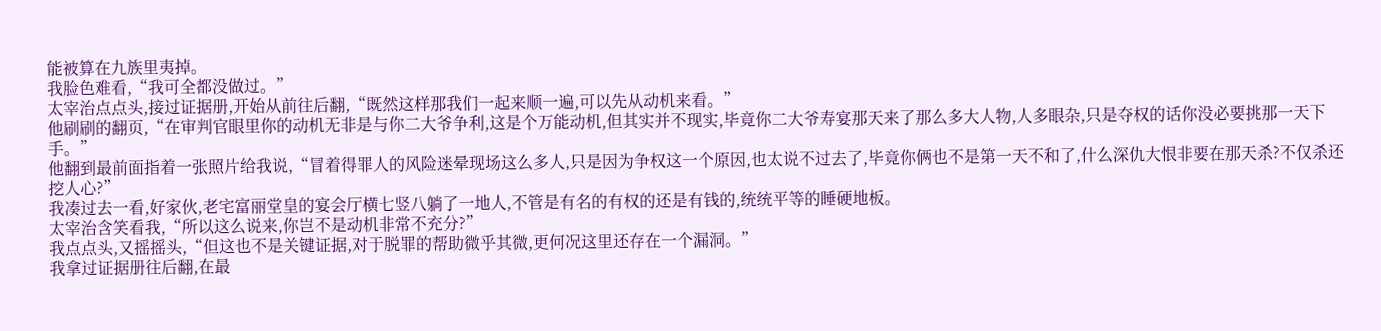能被算在九族里夷掉。
我脸色难看,“我可全都没做过。”
太宰治点点头,接过证据册,开始从前往后翻,“既然这样那我们一起来顺一遍,可以先从动机来看。”
他刷刷的翻页,“在审判官眼里你的动机无非是与你二大爷争利,这是个万能动机,但其实并不现实,毕竟你二大爷寿宴那天来了那么多大人物,人多眼杂,只是夺权的话你没必要挑那一天下手。”
他翻到最前面指着一张照片给我说,“冒着得罪人的风险迷晕现场这么多人,只是因为争权这一个原因,也太说不过去了,毕竟你俩也不是第一天不和了,什么深仇大恨非要在那天杀?不仅杀还挖人心?”
我凑过去一看,好家伙,老宅富丽堂皇的宴会厅横七竖八躺了一地人,不管是有名的有权的还是有钱的,统统平等的睡硬地板。
太宰治含笑看我,“所以这么说来,你岂不是动机非常不充分?”
我点点头,又摇摇头,“但这也不是关键证据,对于脱罪的帮助微乎其微,更何况这里还存在一个漏洞。”
我拿过证据册往后翻,在最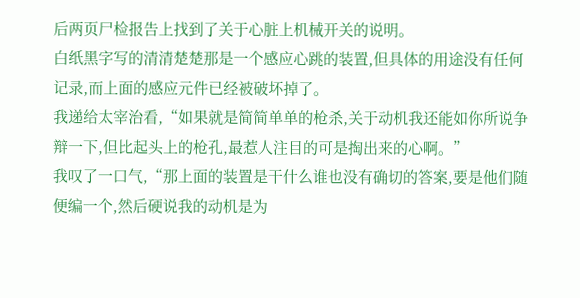后两页尸检报告上找到了关于心脏上机械开关的说明。
白纸黑字写的清清楚楚那是一个感应心跳的装置,但具体的用途没有任何记录,而上面的感应元件已经被破坏掉了。
我递给太宰治看,“如果就是简简单单的枪杀,关于动机我还能如你所说争辩一下,但比起头上的枪孔,最惹人注目的可是掏出来的心啊。”
我叹了一口气,“那上面的装置是干什么谁也没有确切的答案,要是他们随便编一个,然后硬说我的动机是为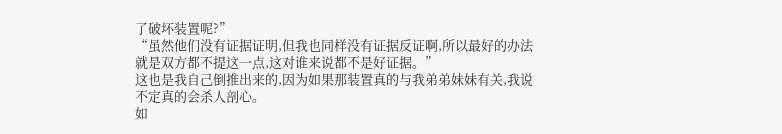了破坏装置呢?”
“虽然他们没有证据证明,但我也同样没有证据反证啊,所以最好的办法就是双方都不提这一点,这对谁来说都不是好证据。”
这也是我自己倒推出来的,因为如果那装置真的与我弟弟妹妹有关,我说不定真的会杀人剖心。
如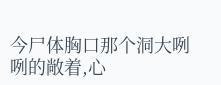今尸体胸口那个洞大咧咧的敞着,心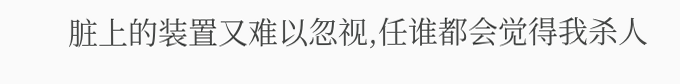脏上的装置又难以忽视,任谁都会觉得我杀人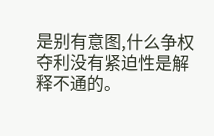是别有意图,什么争权夺利没有紧迫性是解释不通的。